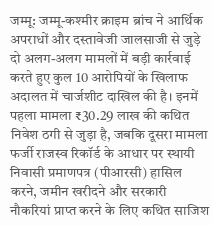जम्मू: जम्मू-कश्मीर क्राइम ब्रांच ने आर्थिक अपराधों और दस्तावेजी जालसाजी से जुड़े दो अलग-अलग मामलों में बड़ी कार्रवाई करते हुए कुल 10 आरोपियों के खिलाफ अदालत में चार्जशीट दाखिल की है। इनमें पहला मामला ₹30.29 लाख की कथित निवेश ठगी से जुड़ा है, जबकि दूसरा मामला फर्जी राजस्व रिकॉर्ड के आधार पर स्थायी निवासी प्रमाणपत्र (पीआरसी) हासिल करने, जमीन खरीदने और सरकारी नौकरियां प्राप्त करने के लिए कथित साजिश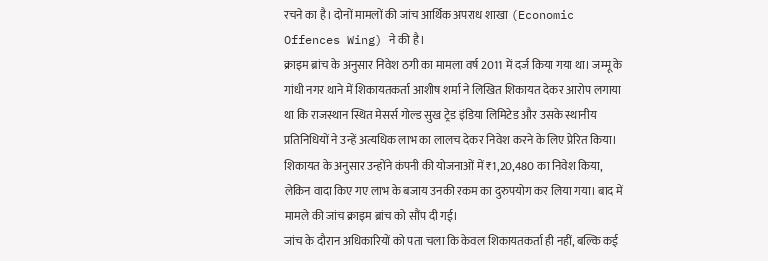रचने का है। दोनों मामलों की जांच आर्थिक अपराध शाखा (Economic Offences Wing) ने की है।
क्राइम ब्रांच के अनुसार निवेश ठगी का मामला वर्ष 2011 में दर्ज किया गया था। जम्मू के गांधी नगर थाने में शिकायतकर्ता आशीष शर्मा ने लिखित शिकायत देकर आरोप लगाया था कि राजस्थान स्थित मेसर्स गोल्ड सुख ट्रेड इंडिया लिमिटेड और उसके स्थानीय प्रतिनिधियों ने उन्हें अत्यधिक लाभ का लालच देकर निवेश करने के लिए प्रेरित किया। शिकायत के अनुसार उन्होंने कंपनी की योजनाओं में ₹1,20,480 का निवेश किया, लेकिन वादा किए गए लाभ के बजाय उनकी रकम का दुरुपयोग कर लिया गया। बाद में मामले की जांच क्राइम ब्रांच को सौंप दी गई।
जांच के दौरान अधिकारियों को पता चला कि केवल शिकायतकर्ता ही नहीं, बल्कि कई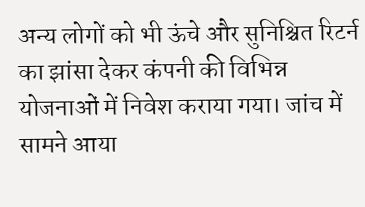अन्य लोगों को भी ऊंचे और सुनिश्चित रिटर्न का झांसा देकर कंपनी की विभिन्न योजनाओं में निवेश कराया गया। जांच में सामने आया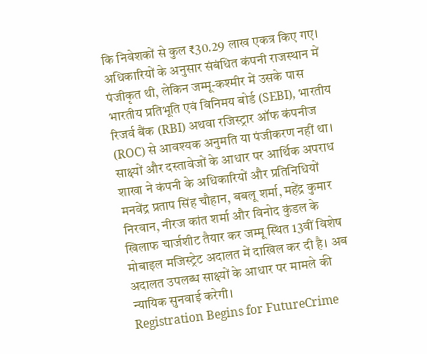कि निवेशकों से कुल ₹30.29 लाख एकत्र किए गए। अधिकारियों के अनुसार संबंधित कंपनी राजस्थान में पंजीकृत थी, लेकिन जम्मू-कश्मीर में उसके पास भारतीय प्रतिभूति एवं विनिमय बोर्ड (SEBI), भारतीय रिजर्व बैंक (RBI) अथवा रजिस्ट्रार ऑफ कंपनीज (ROC) से आवश्यक अनुमति या पंजीकरण नहीं था।
साक्ष्यों और दस्तावेजों के आधार पर आर्थिक अपराध शाखा ने कंपनी के अधिकारियों और प्रतिनिधियों मनवेंद्र प्रताप सिंह चौहान, बबलू शर्मा, महेंद्र कुमार निरवान, नीरज कांत शर्मा और विनोद कुंडल के खिलाफ चार्जशीट तैयार कर जम्मू स्थित 13वीं विशेष मोबाइल मजिस्ट्रेट अदालत में दाखिल कर दी है। अब अदालत उपलब्ध साक्ष्यों के आधार पर मामले की न्यायिक सुनवाई करेगी।
Registration Begins for FutureCrime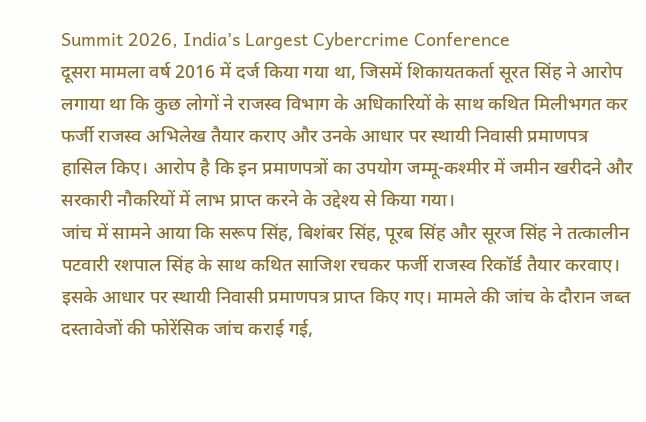Summit 2026, India’s Largest Cybercrime Conference
दूसरा मामला वर्ष 2016 में दर्ज किया गया था, जिसमें शिकायतकर्ता सूरत सिंह ने आरोप लगाया था कि कुछ लोगों ने राजस्व विभाग के अधिकारियों के साथ कथित मिलीभगत कर फर्जी राजस्व अभिलेख तैयार कराए और उनके आधार पर स्थायी निवासी प्रमाणपत्र हासिल किए। आरोप है कि इन प्रमाणपत्रों का उपयोग जम्मू-कश्मीर में जमीन खरीदने और सरकारी नौकरियों में लाभ प्राप्त करने के उद्देश्य से किया गया।
जांच में सामने आया कि सरूप सिंह, बिशंबर सिंह, पूरब सिंह और सूरज सिंह ने तत्कालीन पटवारी रशपाल सिंह के साथ कथित साजिश रचकर फर्जी राजस्व रिकॉर्ड तैयार करवाए। इसके आधार पर स्थायी निवासी प्रमाणपत्र प्राप्त किए गए। मामले की जांच के दौरान जब्त दस्तावेजों की फोरेंसिक जांच कराई गई,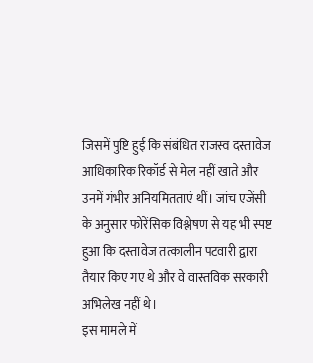जिसमें पुष्टि हुई कि संबंधित राजस्व दस्तावेज आधिकारिक रिकॉर्ड से मेल नहीं खाते और उनमें गंभीर अनियमितताएं थीं। जांच एजेंसी के अनुसार फोरेंसिक विश्लेषण से यह भी स्पष्ट हुआ कि दस्तावेज तत्कालीन पटवारी द्वारा तैयार किए गए थे और वे वास्तविक सरकारी अभिलेख नहीं थे।
इस मामले में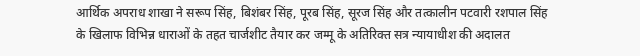आर्थिक अपराध शाखा ने सरूप सिंह, बिशंबर सिंह, पूरब सिंह, सूरज सिंह और तत्कालीन पटवारी रशपाल सिंह के खिलाफ विभिन्न धाराओं के तहत चार्जशीट तैयार कर जम्मू के अतिरिक्त सत्र न्यायाधीश की अदालत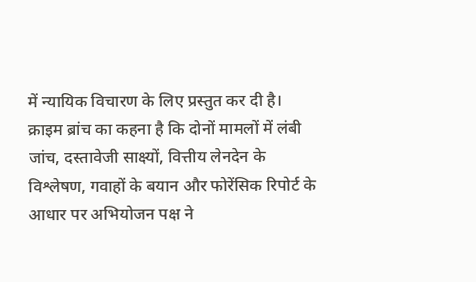में न्यायिक विचारण के लिए प्रस्तुत कर दी है।
क्राइम ब्रांच का कहना है कि दोनों मामलों में लंबी जांच, दस्तावेजी साक्ष्यों, वित्तीय लेनदेन के विश्लेषण, गवाहों के बयान और फोरेंसिक रिपोर्ट के आधार पर अभियोजन पक्ष ने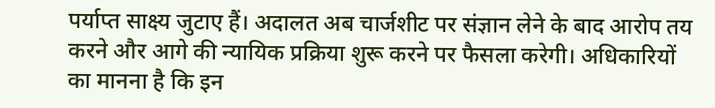पर्याप्त साक्ष्य जुटाए हैं। अदालत अब चार्जशीट पर संज्ञान लेने के बाद आरोप तय करने और आगे की न्यायिक प्रक्रिया शुरू करने पर फैसला करेगी। अधिकारियों का मानना है कि इन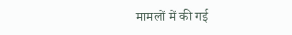मामलों में की गई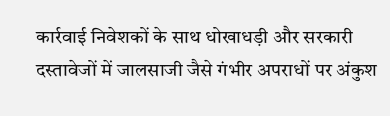कार्रवाई निवेशकों के साथ धोखाधड़ी और सरकारी दस्तावेजों में जालसाजी जैसे गंभीर अपराधों पर अंकुश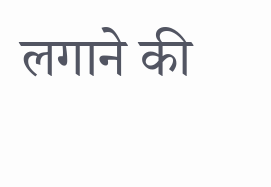लगाने की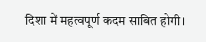दिशा में महत्वपूर्ण कदम साबित होगी।